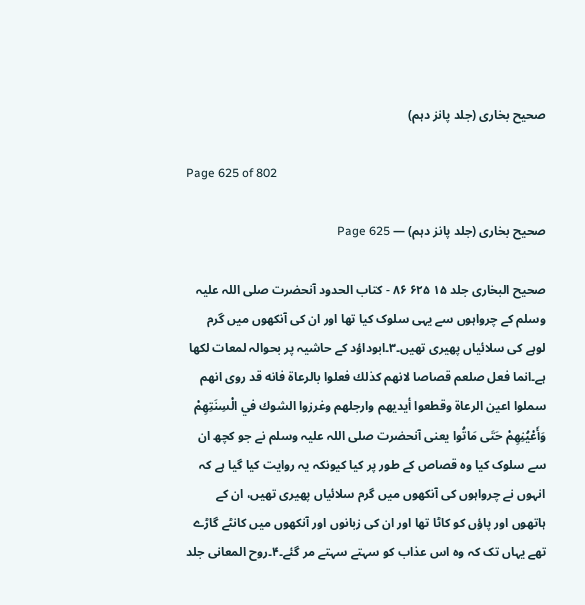صحیح بخاری (جلد پانز دہم)

Page 625 of 802

صحیح بخاری (جلد پانز دہم) — Page 625

صحیح البخاری جلد ۱۵ ۶۲۵ ۸۶ - کتاب الحدود آنحضرت صلی اللہ علیہ وسلم کے چرواہوں سے یہی سلوک کیا تھا اور ان کی آنکھوں میں گرم لوہے کی سلائیاں پھیری تھیں۔۳۔ابوداؤد کے حاشیہ پر بحوالہ لمعات لکھا ہے۔انما فعل صلعم قصاصا لانهم كذلك فعلوا بالرعاة فانه قد روى انهم سملوا اعين الرعاة وقطعوا أيديهم وارجلهم وغرزوا الشوك في الْسِنَتِهِمْ وَأَعْيُنِهِمْ حَتَى مَاتُوا یعنی آنحضرت صلی اللہ علیہ وسلم نے جو کچھ ان سے سلوک کیا وہ قصاص کے طور پر کیا کیونکہ یہ روایت کیا گیا ہے کہ انہوں نے چرواہوں کی آنکھوں میں گرم سلائیاں پھیری تھیں، ان کے ہاتھوں اور پاؤں کو کاٹا تھا اور ان کی زبانوں اور آنکھوں میں کانٹے گاڑے تھے یہاں تک کہ وہ اس عذاب کو سہتے سہتے مر گئے۔۴۔روح المعانی جلد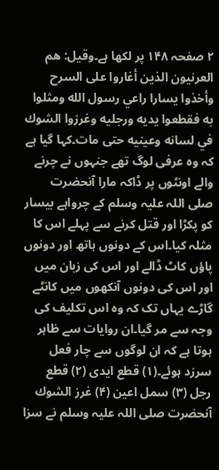۲ صفحہ ۱۴۸ پر لکھا ہے۔وقیل: هم العرنيون الذين أغاروا على السرح وأخذوا يسارا راعي رسول الله ومثلوا به فقطعوا يديه ورجليه وغرزوا الشوك في لسانه وعينيه حتى مات۔کہا گیا ہے کہ وہ عرفی لوگ تھے جنہوں نے چرنے والے اونٹوں پر ڈاکہ مارا آنحضرت صلی اللہ علیہ وسلم کے چرواہے بیسار کو پکڑا اور قتل کرنے سے پہلے اس کا مثلہ کیا۔اس کے دونوں ہاتھ اور دونوں پاؤں کاٹ ڈالے اور اس کی زبان میں اور اس کی دونوں آنکھوں میں کانٹے گاڑے یہاں تک کہ وہ اس تکلیف کی وجہ سے مر گیا۔ان روایات سے ظاہر ہوتا ہے کہ ان لوگوں سے چار فعل سرزد ہوئے۔(۱) قطع ایدی (۲) قطع رجل (۳) سمل اعين (۴) غرز الشوك آنحضرت صلی اللہ علیہ وسلم نے سزا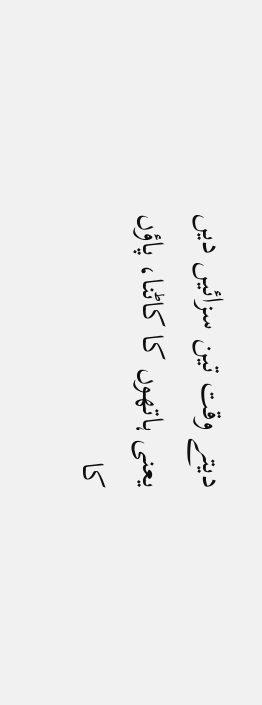دیتے وقت تین سزائیں دیں یعنی ہاتھوں کا کاٹنا، پاؤں کا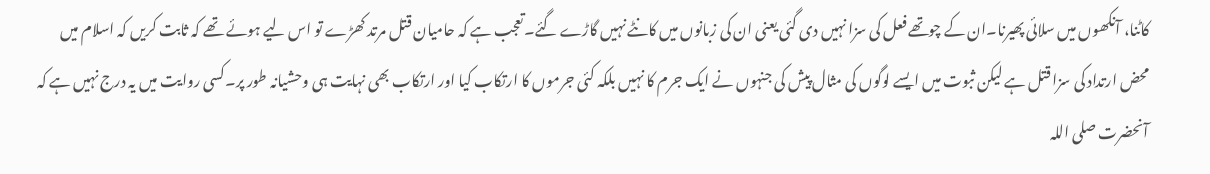کاٹنا، آنکھوں میں سلائی پھیرنا۔ان کے چوتھے فعل کی سزا نہیں دی گئی یعنی ان کی زبانوں میں کانٹے نہیں گاڑے گئے۔تعجب ہے کہ حامیان قتل مرتد کھڑے تو اس لیے ہوئے تھے کہ ثابت کریں کہ اسلام میں محض ارتداد کی سزا قتل ہے لیکن ثبوت میں ایسے لوگوں کی مثال پیش کی جنہوں نے ایک جرم کا نہیں بلکہ کئی جرموں کا ارتکاب کیا اور ارتکاب بھی نہایت ہی وحشیانہ طور پر۔کسی روایت میں یہ درج نہیں ہے کہ آنحضرت صلی اللہ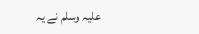علیہ وسلم نے یہ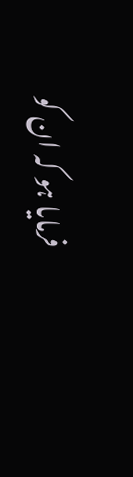فرمایا ہو کہ ان کو